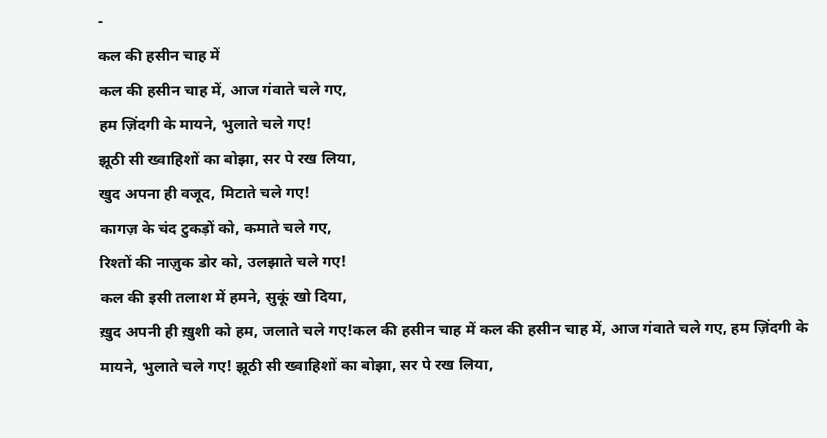-
कल की हसीन चाह में
कल की हसीन चाह में, आज गंवाते चले गए,
हम ज़िंदगी के मायने, भुलाते चले गए!
झूठी सी ख्वाहिशों का बोझा, सर पे रख लिया,
खुद अपना ही वजूद, मिटाते चले गए!
कागज़ के चंद टुकड़ों को, कमाते चले गए,
रिश्तों की नाज़ुक डोर को, उलझाते चले गए!
कल की इसी तलाश में हमने, सुकूं खो दिया,
ख़ुद अपनी ही ख़ुशी को हम, जलाते चले गए!कल की हसीन चाह में कल की हसीन चाह में, आज गंवाते चले गए, हम ज़िंदगी के मायने, भुलाते चले गए! झूठी सी ख्वाहिशों का बोझा, सर पे रख लिया,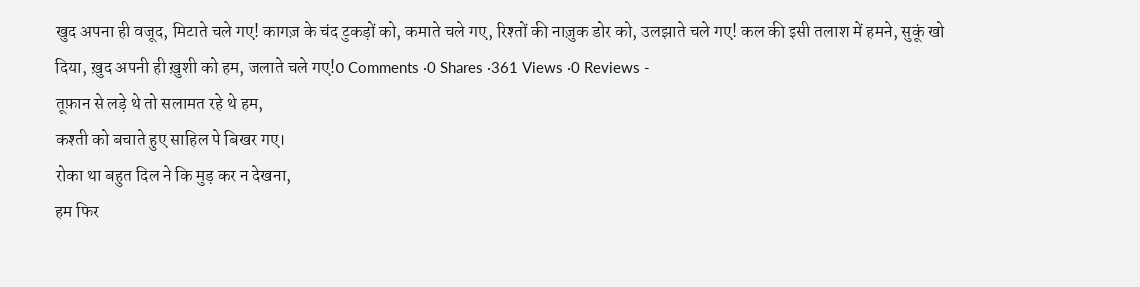खुद अपना ही वजूद, मिटाते चले गए! कागज़ के चंद टुकड़ों को, कमाते चले गए, रिश्तों की नाज़ुक डोर को, उलझाते चले गए! कल की इसी तलाश में हमने, सुकूं खो दिया, ख़ुद अपनी ही ख़ुशी को हम, जलाते चले गए!0 Comments ·0 Shares ·361 Views ·0 Reviews -
तूफ़ान से लड़े थे तो सलामत रहे थे हम,
कश्ती को बचाते हुए साहिल पे बिखर गए।
रोका था बहुत दिल ने कि मुड़ कर न देखना,
हम फिर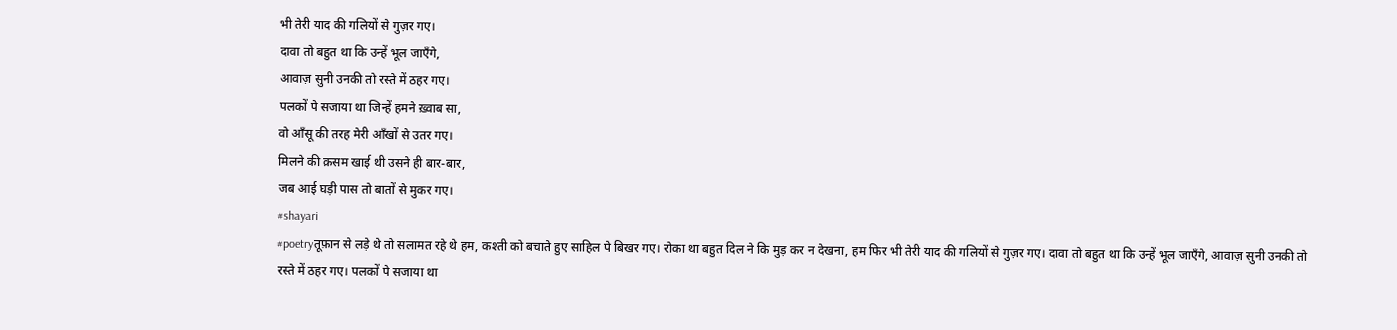भी तेरी याद की गलियों से गुज़र गए।
दावा तो बहुत था कि उन्हें भूल जाएँगे,
आवाज़ सुनी उनकी तो रस्ते में ठहर गए।
पलकों पे सजाया था जिन्हें हमने ख़्वाब सा,
वो आँसू की तरह मेरी आँखों से उतर गए।
मिलने की क़सम खाई थी उसने ही बार-बार,
जब आई घड़ी पास तो बातों से मुकर गए।
#shayari
#poetryतूफ़ान से लड़े थे तो सलामत रहे थे हम, कश्ती को बचाते हुए साहिल पे बिखर गए। रोका था बहुत दिल ने कि मुड़ कर न देखना, हम फिर भी तेरी याद की गलियों से गुज़र गए। दावा तो बहुत था कि उन्हें भूल जाएँगे, आवाज़ सुनी उनकी तो रस्ते में ठहर गए। पलकों पे सजाया था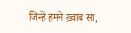जिन्हें हमने ख़्वाब सा,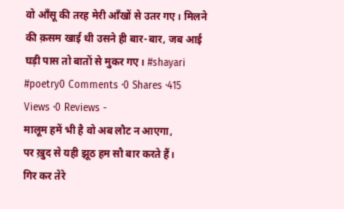वो आँसू की तरह मेरी आँखों से उतर गए। मिलने की क़सम खाई थी उसने ही बार-बार, जब आई घड़ी पास तो बातों से मुकर गए। #shayari #poetry0 Comments ·0 Shares ·415 Views ·0 Reviews -
मालूम हमें भी है वो अब लौट न आएगा,
पर ख़ुद से यही झूठ हम सौ बार करते हैं।
गिर कर तेरे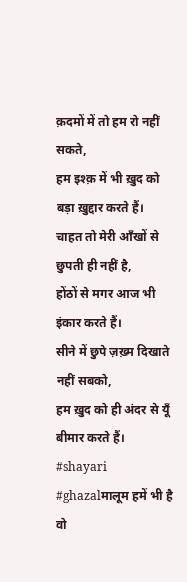क़दमों में तो हम रो नहीं सकते,
हम इश्क़ में भी ख़ुद को बड़ा ख़ुद्दार करते हैं।
चाहत तो मेरी आँखों से छुपती ही नहीं है,
होंठों से मगर आज भी इंकार करते हैं।
सीने में छुपे ज़ख़्म दिखाते नहीं सबको,
हम ख़ुद को ही अंदर से यूँ बीमार करते हैं।
#shayari
#ghazalमालूम हमें भी है वो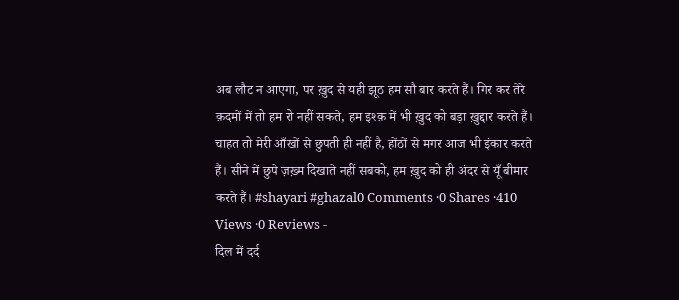अब लौट न आएगा, पर ख़ुद से यही झूठ हम सौ बार करते हैं। गिर कर तेरे क़दमों में तो हम रो नहीं सकते, हम इश्क़ में भी ख़ुद को बड़ा ख़ुद्दार करते हैं। चाहत तो मेरी आँखों से छुपती ही नहीं है, होंठों से मगर आज भी इंकार करते हैं। सीने में छुपे ज़ख़्म दिखाते नहीं सबको, हम ख़ुद को ही अंदर से यूँ बीमार करते हैं। #shayari #ghazal0 Comments ·0 Shares ·410 Views ·0 Reviews -
दिल में दर्द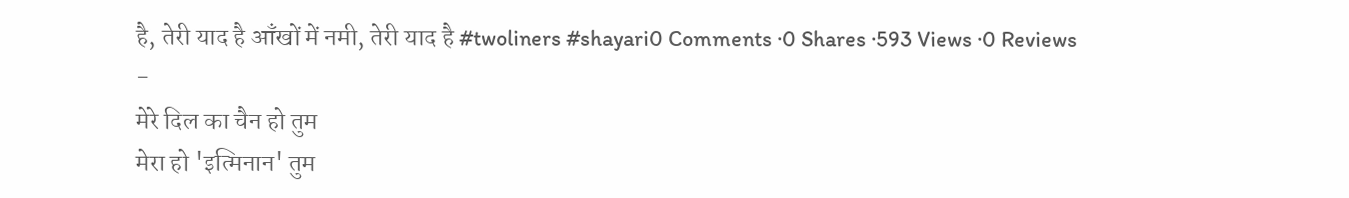है, तेरी याद है आँखों में नमी, तेरी याद है #twoliners #shayari0 Comments ·0 Shares ·593 Views ·0 Reviews
-
मेरे दिल का चैन हो तुम
मेरा हो 'इत्मिनान' तुम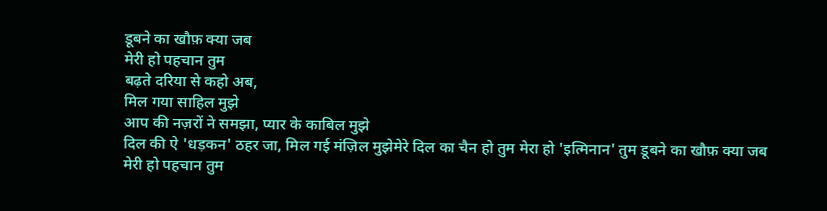डूबने का खौफ़ क्या जब
मेरी हो पहचान तुम
बढ़ते दरिया से कहो अब,
मिल गया साहिल मुझे
आप की नज़रों ने समझा, प्यार के काबिल मुझे
दिल की ऐ 'धड़कन' ठहर जा, मिल गई मंज़िल मुझेमेरे दिल का चैन हो तुम मेरा हो 'इत्मिनान' तुम डूबने का खौफ़ क्या जब मेरी हो पहचान तुम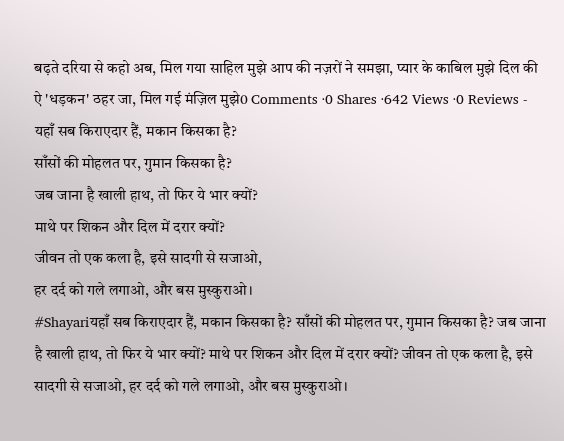बढ़ते दरिया से कहो अब, मिल गया साहिल मुझे आप की नज़रों ने समझा, प्यार के काबिल मुझे दिल की ऐ 'धड़कन' ठहर जा, मिल गई मंज़िल मुझे0 Comments ·0 Shares ·642 Views ·0 Reviews -
यहाँ सब किराएदार हैं, मकान किसका है?
साँसों की मोहलत पर, गुमान किसका है?
जब जाना है खाली हाथ, तो फिर ये भार क्यों?
माथे पर शिकन और दिल में दरार क्यों?
जीवन तो एक कला है, इसे सादगी से सजाओ,
हर दर्द को गले लगाओ, और बस मुस्कुराओ।
#Shayariयहाँ सब किराएदार हैं, मकान किसका है? साँसों की मोहलत पर, गुमान किसका है? जब जाना है खाली हाथ, तो फिर ये भार क्यों? माथे पर शिकन और दिल में दरार क्यों? जीवन तो एक कला है, इसे सादगी से सजाओ, हर दर्द को गले लगाओ, और बस मुस्कुराओ।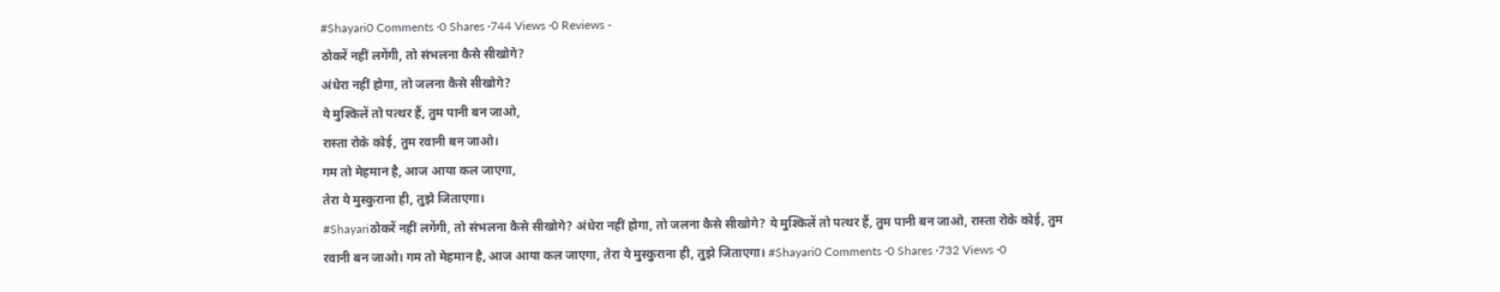#Shayari0 Comments ·0 Shares ·744 Views ·0 Reviews -
ठोकरें नहीं लगेंगी, तो संभलना कैसे सीखोगे?
अंधेरा नहीं होगा, तो जलना कैसे सीखोगे?
ये मुश्किलें तो पत्थर हैं, तुम पानी बन जाओ,
रास्ता रोके कोई, तुम रवानी बन जाओ।
गम तो मेहमान है, आज आया कल जाएगा,
तेरा ये मुस्कुराना ही, तुझे जिताएगा।
#Shayariठोकरें नहीं लगेंगी, तो संभलना कैसे सीखोगे? अंधेरा नहीं होगा, तो जलना कैसे सीखोगे? ये मुश्किलें तो पत्थर हैं, तुम पानी बन जाओ, रास्ता रोके कोई, तुम रवानी बन जाओ। गम तो मेहमान है, आज आया कल जाएगा, तेरा ये मुस्कुराना ही, तुझे जिताएगा। #Shayari0 Comments ·0 Shares ·732 Views ·0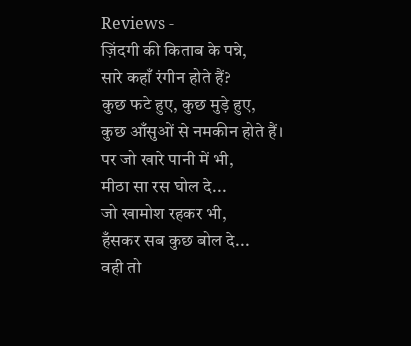Reviews -
ज़िंदगी की किताब के पन्ने,
सारे कहाँ रंगीन होते हैं?
कुछ फटे हुए, कुछ मुड़े हुए,
कुछ आँसुओं से नमकीन होते हैं।
पर जो खारे पानी में भी,
मीठा सा रस घोल दे...
जो खामोश रहकर भी,
हँसकर सब कुछ बोल दे...
वही तो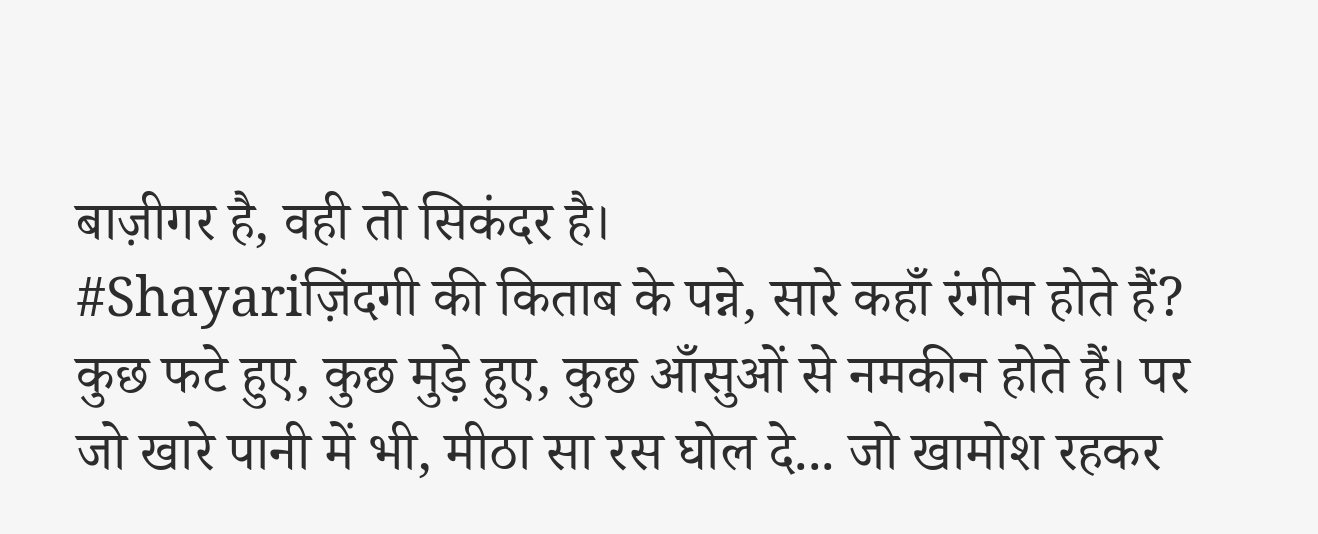बाज़ीगर है, वही तो सिकंदर है।
#Shayariज़िंदगी की किताब के पन्ने, सारे कहाँ रंगीन होते हैं? कुछ फटे हुए, कुछ मुड़े हुए, कुछ आँसुओं से नमकीन होते हैं। पर जो खारे पानी में भी, मीठा सा रस घोल दे... जो खामोश रहकर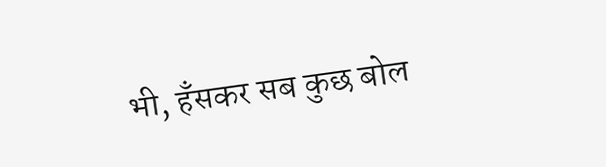भी, हँसकर सब कुछ बोल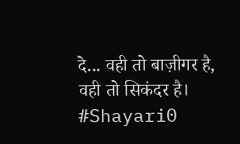दे... वही तो बाज़ीगर है, वही तो सिकंदर है। #Shayari0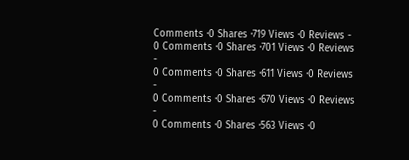Comments ·0 Shares ·719 Views ·0 Reviews -
0 Comments ·0 Shares ·701 Views ·0 Reviews
-
0 Comments ·0 Shares ·611 Views ·0 Reviews
-
0 Comments ·0 Shares ·670 Views ·0 Reviews
-
0 Comments ·0 Shares ·563 Views ·0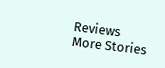Reviews
More Stories